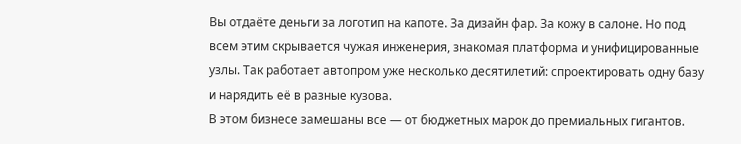Вы отдаёте деньги за логотип на капоте. За дизайн фар. За кожу в салоне. Но под всем этим скрывается чужая инженерия, знакомая платформа и унифицированные узлы. Так работает автопром уже несколько десятилетий: спроектировать одну базу и нарядить её в разные кузова.
В этом бизнесе замешаны все — от бюджетных марок до премиальных гигантов.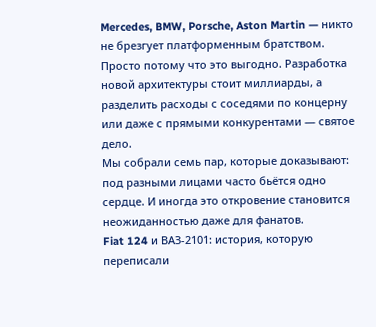Mercedes, BMW, Porsche, Aston Martin — никто не брезгует платформенным братством. Просто потому что это выгодно. Разработка новой архитектуры стоит миллиарды, а разделить расходы с соседями по концерну или даже с прямыми конкурентами — святое дело.
Мы собрали семь пар, которые доказывают: под разными лицами часто бьётся одно сердце. И иногда это откровение становится неожиданностью даже для фанатов.
Fiat 124 и ВАЗ-2101: история, которую переписали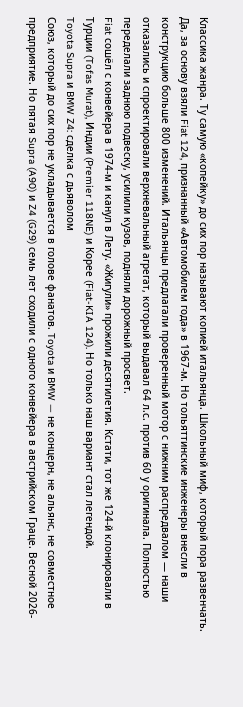Классика жанра. Ту самую «копейку» до сих пор называют копией итальянца. Школьный миф, который пора развенчать.
Да, за основу взяли Fiat 124, признанный «Автомобилем года» в 1967-м. Но тольяттинские инженеры внесли в конструкцию больше 800 изменений. Итальянцы предлагали проверенный мотор с нижним распредвалом — наши отказались и спроектировали верхневальный агрегат, который выдавал 64 л.с. против 60 у оригинала. Полностью переделали заднюю подвеску, усилили кузов, подняли дорожный просвет.
Fiat сошёл с конвейера в 1974-м и канул в Лету. «Жигули» прожили десятилетия. Кстати, тот же 124-й клонировали в Турции (Tofas Murat), Индии (Premier 118NE) и Корее (Fiat-KIA 124). Но только наш вариант стал легендой.
Toyota Supra и BMW Z4: сделка с дьяволом
Союз, который до сих пор не укладывается в голове фанатов. Toyota и BMW — не концерн, не альянс, не совместное предприятие. Но пятая Supra (A90) и Z4 (G29) семь лет сходили с одного конвейера в австрийском Граце. Весной 2026-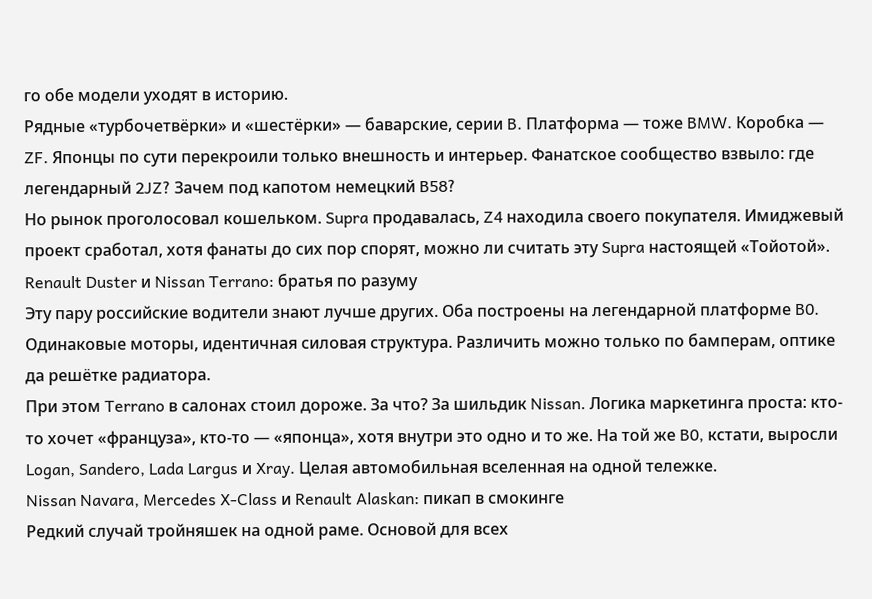го обе модели уходят в историю.
Рядные «турбочетвёрки» и «шестёрки» — баварские, серии B. Платформа — тоже BMW. Коробка — ZF. Японцы по сути перекроили только внешность и интерьер. Фанатское сообщество взвыло: где легендарный 2JZ? Зачем под капотом немецкий B58?
Но рынок проголосовал кошельком. Supra продавалась, Z4 находила своего покупателя. Имиджевый проект сработал, хотя фанаты до сих пор спорят, можно ли считать эту Supra настоящей «Тойотой».
Renault Duster и Nissan Terrano: братья по разуму
Эту пару российские водители знают лучше других. Оба построены на легендарной платформе B0. Одинаковые моторы, идентичная силовая структура. Различить можно только по бамперам, оптике да решётке радиатора.
При этом Terrano в салонах стоил дороже. За что? За шильдик Nissan. Логика маркетинга проста: кто-то хочет «француза», кто-то — «японца», хотя внутри это одно и то же. На той же B0, кстати, выросли Logan, Sandero, Lada Largus и Xray. Целая автомобильная вселенная на одной тележке.
Nissan Navara, Mercedes X-Class и Renault Alaskan: пикап в смокинге
Редкий случай тройняшек на одной раме. Основой для всех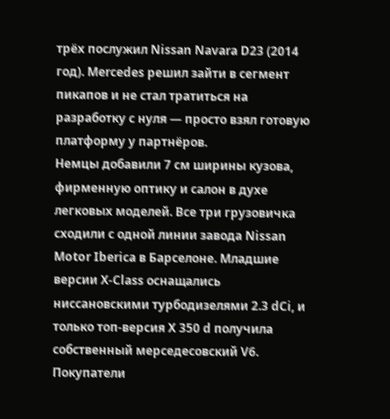трёх послужил Nissan Navara D23 (2014 год). Mercedes решил зайти в сегмент пикапов и не стал тратиться на разработку с нуля — просто взял готовую платформу у партнёров.
Немцы добавили 7 см ширины кузова, фирменную оптику и салон в духе легковых моделей. Все три грузовичка сходили с одной линии завода Nissan Motor Iberica в Барселоне. Младшие версии X-Class оснащались ниссановскими турбодизелями 2.3 dCi, и только топ-версия X 350 d получила собственный мерседесовский V6.
Покупатели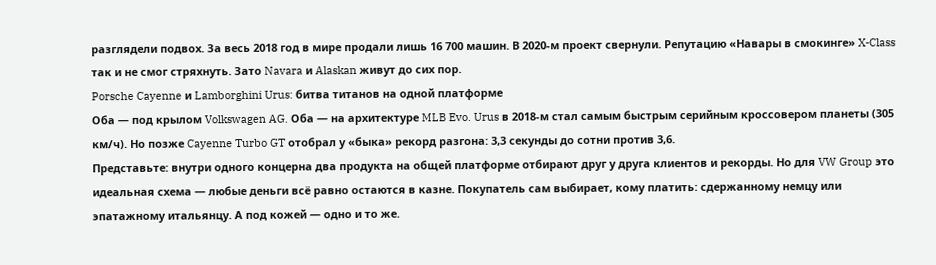разглядели подвох. За весь 2018 год в мире продали лишь 16 700 машин. В 2020-м проект свернули. Репутацию «Навары в смокинге» X-Class так и не смог стряхнуть. Зато Navara и Alaskan живут до сих пор.
Porsche Cayenne и Lamborghini Urus: битва титанов на одной платформе
Оба — под крылом Volkswagen AG. Оба — на архитектуре MLB Evo. Urus в 2018-м стал самым быстрым серийным кроссовером планеты (305 км/ч). Но позже Cayenne Turbo GT отобрал у «быка» рекорд разгона: 3,3 секунды до сотни против 3,6.
Представьте: внутри одного концерна два продукта на общей платформе отбирают друг у друга клиентов и рекорды. Но для VW Group это идеальная схема — любые деньги всё равно остаются в казне. Покупатель сам выбирает, кому платить: сдержанному немцу или эпатажному итальянцу. А под кожей — одно и то же.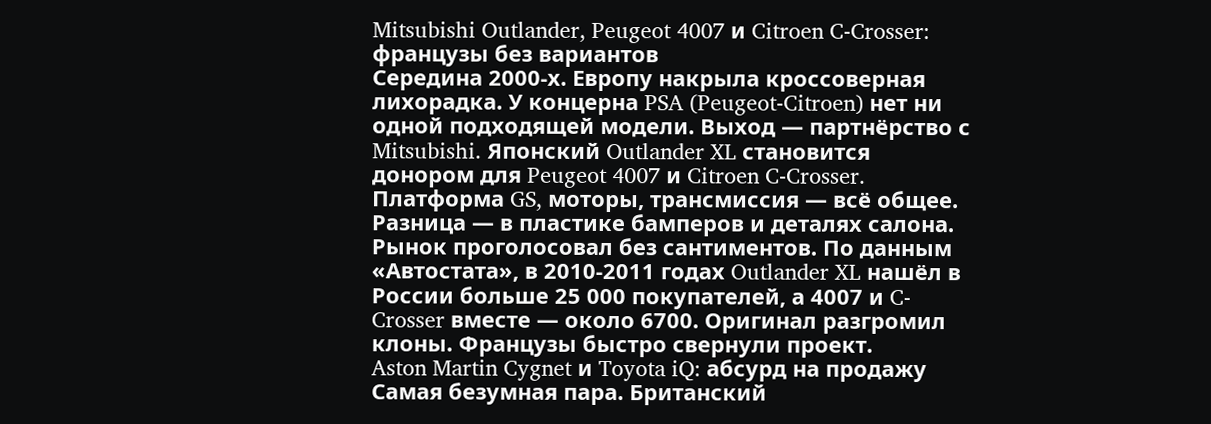Mitsubishi Outlander, Peugeot 4007 и Citroen C-Crosser: французы без вариантов
Середина 2000-х. Европу накрыла кроссоверная лихорадка. У концерна PSA (Peugeot-Citroen) нет ни одной подходящей модели. Выход — партнёрство с Mitsubishi. Японский Outlander XL становится донором для Peugeot 4007 и Citroen C-Crosser.
Платформа GS, моторы, трансмиссия — всё общее. Разница — в пластике бамперов и деталях салона. Рынок проголосовал без сантиментов. По данным «Автостата», в 2010-2011 годах Outlander XL нашёл в России больше 25 000 покупателей, а 4007 и C-Crosser вместе — около 6700. Оригинал разгромил клоны. Французы быстро свернули проект.
Aston Martin Cygnet и Toyota iQ: абсурд на продажу
Самая безумная пара. Британский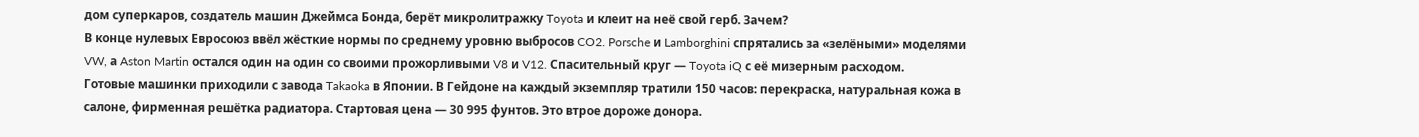дом суперкаров, создатель машин Джеймса Бонда, берёт микролитражку Toyota и клеит на неё свой герб. Зачем?
В конце нулевых Евросоюз ввёл жёсткие нормы по среднему уровню выбросов CO2. Porsche и Lamborghini спрятались за «зелёными» моделями VW, а Aston Martin остался один на один со своими прожорливыми V8 и V12. Спасительный круг — Toyota iQ с её мизерным расходом.
Готовые машинки приходили с завода Takaoka в Японии. В Гейдоне на каждый экземпляр тратили 150 часов: перекраска, натуральная кожа в салоне, фирменная решётка радиатора. Стартовая цена — 30 995 фунтов. Это втрое дороже донора.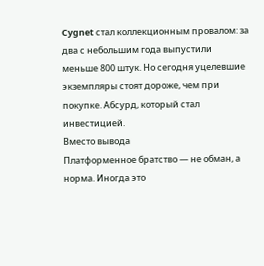Cygnet стал коллекционным провалом: за два с небольшим года выпустили меньше 800 штук. Но сегодня уцелевшие экземпляры стоят дороже, чем при покупке. Абсурд, который стал инвестицией.
Вместо вывода
Платформенное братство — не обман, а норма. Иногда это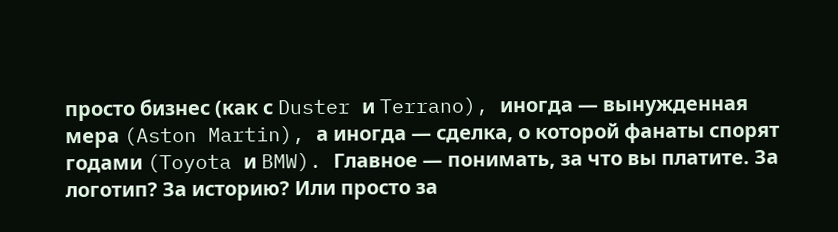просто бизнес (как с Duster и Terrano), иногда — вынужденная мера (Aston Martin), а иногда — сделка, о которой фанаты спорят годами (Toyota и BMW). Главное — понимать, за что вы платите. За логотип? За историю? Или просто за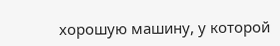хорошую машину, у которой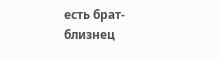есть брат-близнец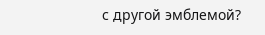с другой эмблемой?